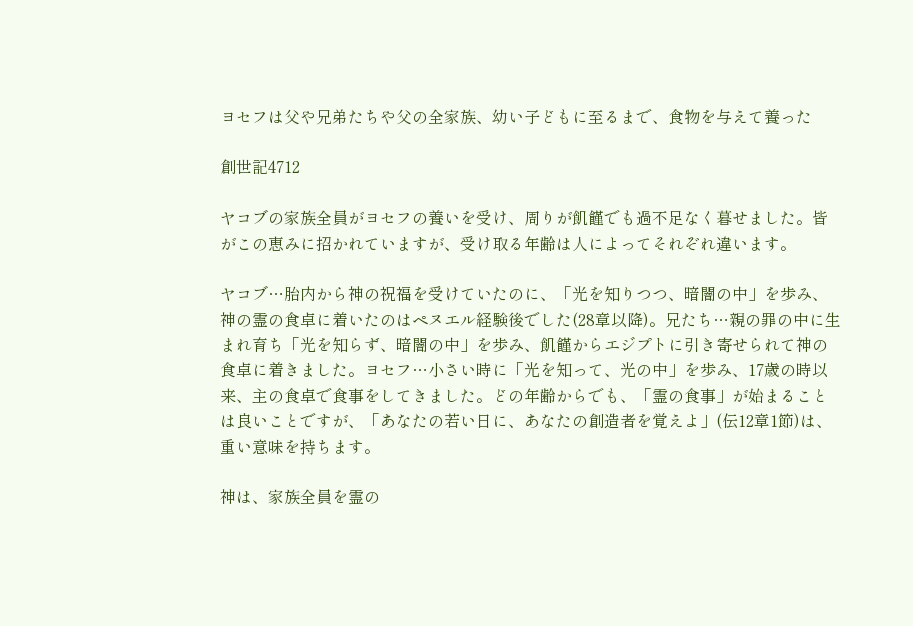ヨセフは父や兄弟たちや父の全家族、幼い子どもに至るまで、食物を与えて養った

創世記4712

ヤコブの家族全員がヨセフの養いを受け、周りが飢饉でも過不足なく暮せました。皆がこの恵みに招かれていますが、受け取る年齢は人によってそれぞれ違います。

ヤコブ…胎内から神の祝福を受けていたのに、「光を知りつつ、暗闇の中」を歩み、神の霊の食卓に着いたのはペヌエル経験後でした(28章以降)。兄たち…親の罪の中に生まれ育ち「光を知らず、暗闇の中」を歩み、飢饉からエジプトに引き寄せられて神の食卓に着きました。ヨセフ…小さい時に「光を知って、光の中」を歩み、17歳の時以来、主の食卓で食事をしてきました。どの年齢からでも、「霊の食事」が始まることは良いことですが、「あなたの若い日に、あなたの創造者を覚えよ」(伝12章1節)は、重い意味を持ちます。

神は、家族全員を霊の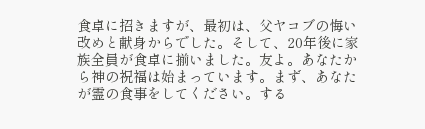食卓に招きますが、最初は、父ヤコブの悔い改めと献身からでした。そして、20年後に家族全員が食卓に揃いました。友よ。あなたから神の祝福は始まっています。まず、あなたが霊の食事をしてください。する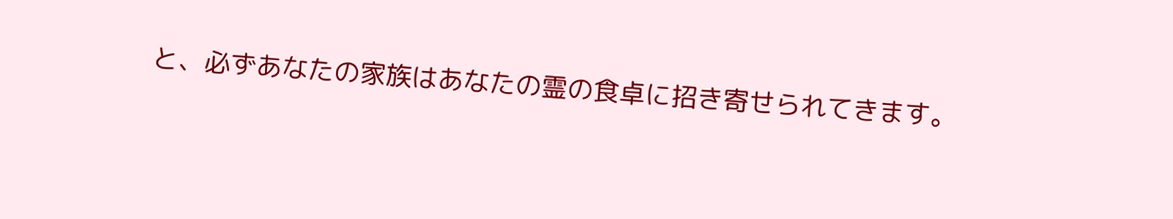と、必ずあなたの家族はあなたの霊の食卓に招き寄せられてきます。